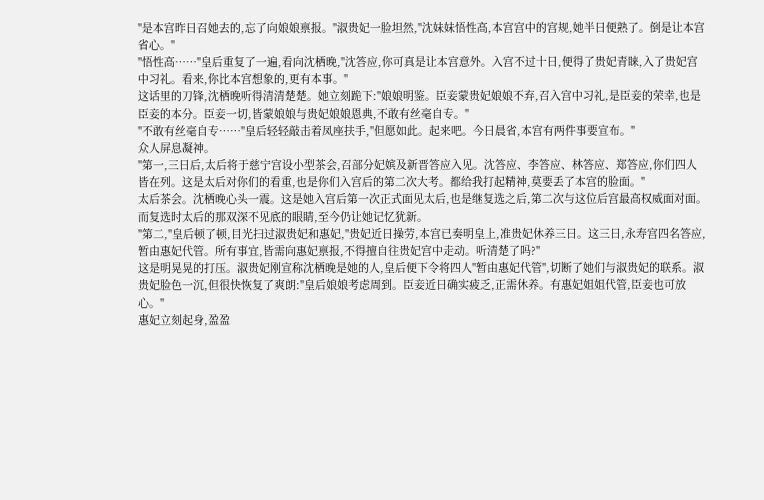"是本宫昨日召她去的,忘了向娘娘禀报。"淑贵妃一脸坦然,"沈妹妹悟性高,本宫宫中的宫规,她半日便熟了。倒是让本宫省心。"
"悟性高……"皇后重复了一遍,看向沈栖晚,"沈答应,你可真是让本宫意外。入宫不过十日,便得了贵妃青睐,入了贵妃宫中习礼。看来,你比本宫想象的,更有本事。"
这话里的刀锋,沈栖晚听得清清楚楚。她立刻跪下:"娘娘明鉴。臣妾蒙贵妃娘娘不弃,召入宫中习礼,是臣妾的荣幸,也是臣妾的本分。臣妾一切,皆蒙娘娘与贵妃娘娘恩典,不敢有丝毫自专。"
"不敢有丝毫自专……"皇后轻轻敲击着凤座扶手,"但愿如此。起来吧。今日晨省,本宫有两件事要宣布。"
众人屏息凝神。
"第一,三日后,太后将于慈宁宫设小型茶会,召部分妃嫔及新晋答应入见。沈答应、李答应、林答应、郑答应,你们四人皆在列。这是太后对你们的看重,也是你们入宫后的第二次大考。都给我打起精神,莫要丢了本宫的脸面。"
太后茶会。沈栖晚心头一震。这是她入宫后第一次正式面见太后,也是继复选之后,第二次与这位后宫最高权威面对面。而复选时太后的那双深不见底的眼睛,至今仍让她记忆犹新。
"第二,"皇后顿了顿,目光扫过淑贵妃和惠妃,"贵妃近日操劳,本宫已奏明皇上,准贵妃休养三日。这三日,永寿宫四名答应,暂由惠妃代管。所有事宜,皆需向惠妃禀报,不得擅自往贵妃宫中走动。听清楚了吗?"
这是明晃晃的打压。淑贵妃刚宣称沈栖晚是她的人,皇后便下令将四人"暂由惠妃代管",切断了她们与淑贵妃的联系。淑贵妃脸色一沉,但很快恢复了爽朗:"皇后娘娘考虑周到。臣妾近日确实疲乏,正需休养。有惠妃姐姐代管,臣妾也可放心。"
惠妃立刻起身,盈盈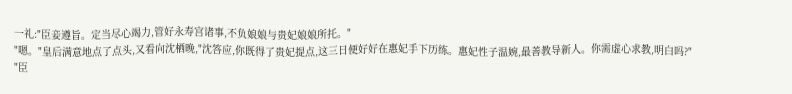一礼:"臣妾遵旨。定当尽心竭力,管好永寿宫诸事,不负娘娘与贵妃娘娘所托。"
"嗯。"皇后满意地点了点头,又看向沈栖晚,"沈答应,你既得了贵妃提点,这三日便好好在惠妃手下历练。惠妃性子温婉,最善教导新人。你需虚心求教,明白吗?"
"臣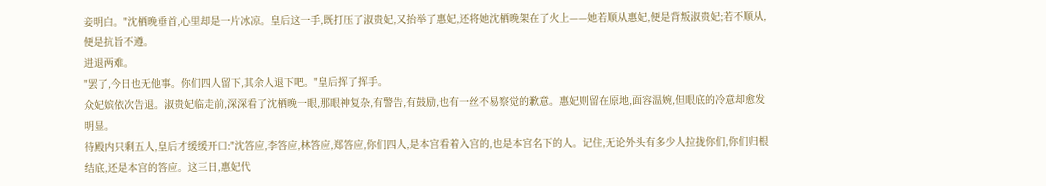妾明白。"沈栖晚垂首,心里却是一片冰凉。皇后这一手,既打压了淑贵妃,又抬举了惠妃,还将她沈栖晚架在了火上——她若顺从惠妃,便是背叛淑贵妃;若不顺从,便是抗旨不遵。
进退两难。
"罢了,今日也无他事。你们四人留下,其余人退下吧。"皇后挥了挥手。
众妃嫔依次告退。淑贵妃临走前,深深看了沈栖晚一眼,那眼神复杂,有警告,有鼓励,也有一丝不易察觉的歉意。惠妃则留在原地,面容温婉,但眼底的冷意却愈发明显。
待殿内只剩五人,皇后才缓缓开口:"沈答应,李答应,林答应,郑答应,你们四人,是本宫看着入宫的,也是本宫名下的人。记住,无论外头有多少人拉拢你们,你们归根结底,还是本宫的答应。这三日,惠妃代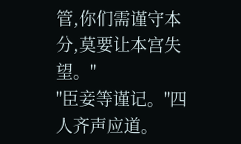管,你们需谨守本分,莫要让本宫失望。"
"臣妾等谨记。"四人齐声应道。